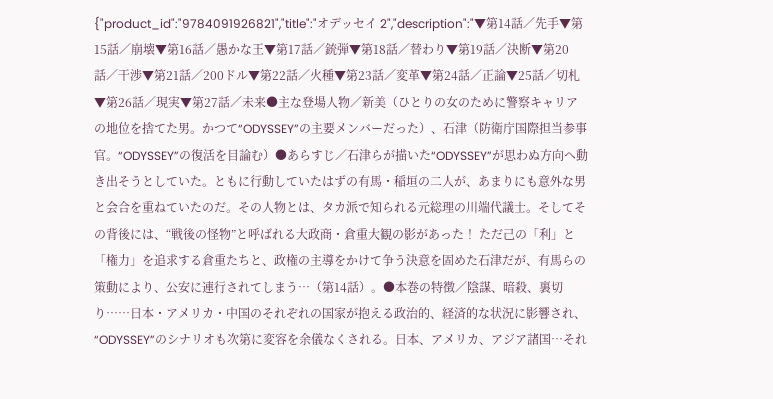{"product_id":"9784091926821","title":"オデッセイ 2","description":"▼第14話／先手▼第15話／崩壊▼第16話／愚かな王▼第17話／銃弾▼第18話／替わり▼第19話／決断▼第20話／干渉▼第21話／200ドル▼第22話／火種▼第23話／変革▼第24話／正論▼25話／切札▼第26話／現実▼第27話／未来●主な登場人物／新美（ひとりの女のために警察キャリアの地位を捨てた男。かつて“ODYSSEY”の主要メンバーだった）、石津（防衛庁国際担当参事官。“ODYSSEY”の復活を目論む）●あらすじ／石津らが描いた“ODYSSEY”が思わぬ方向へ動き出そうとしていた。ともに行動していたはずの有馬・稲垣の二人が、あまりにも意外な男と会合を重ねていたのだ。その人物とは、タカ派で知られる元総理の川端代議士。そしてその背後には、“戦後の怪物”と呼ばれる大政商・倉重大観の影があった！ ただ己の「利」と「権力」を追求する倉重たちと、政権の主導をかけて争う決意を固めた石津だが、有馬らの策動により、公安に連行されてしまう…（第14話）。●本巻の特徴／陰謀、暗殺、裏切り……日本・アメリカ・中国のそれぞれの国家が抱える政治的、経済的な状況に影響され、“ODYSSEY”のシナリオも次第に変容を余儀なくされる。日本、アメリカ、アジア諸国…それ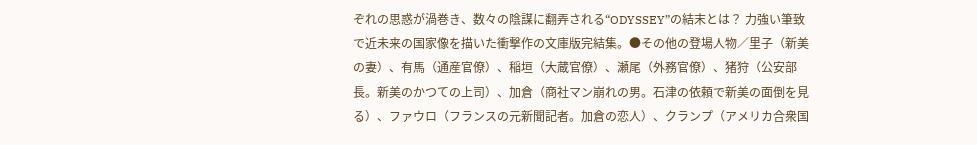ぞれの思惑が渦巻き、数々の陰謀に翻弄される“ODYSSEY”の結末とは？ 力強い筆致で近未来の国家像を描いた衝撃作の文庫版完結集。●その他の登場人物／里子（新美の妻）、有馬（通産官僚）、稲垣（大蔵官僚）、瀬尾（外務官僚）、猪狩（公安部長。新美のかつての上司）、加倉（商社マン崩れの男。石津の依頼で新美の面倒を見る）、ファウロ（フランスの元新聞記者。加倉の恋人）、クランプ（アメリカ合衆国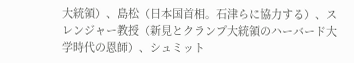大統領）、島松（日本国首相。石津らに協力する）、スレンジャー教授（新見とクランプ大統領のハーバード大学時代の恩師）、シュミット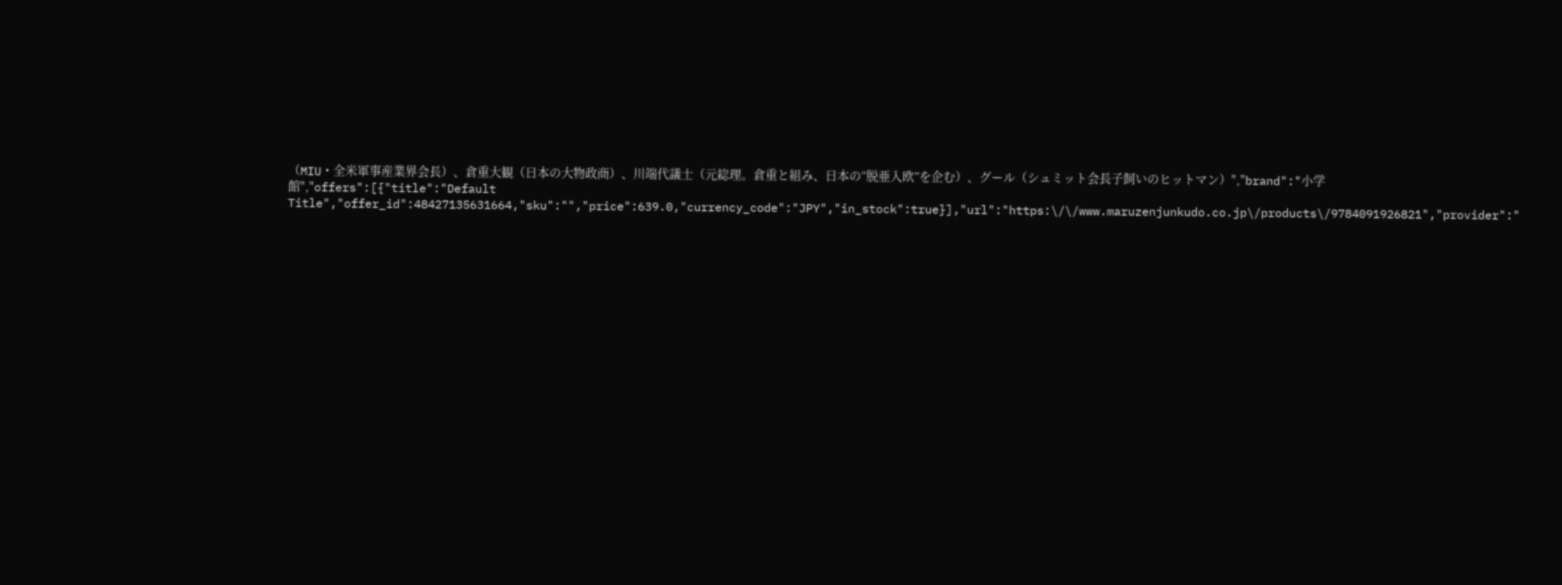（MIU・全米軍事産業界会長）、倉重大観（日本の大物政商）、川端代議士（元総理。倉重と組み、日本の“脱亜入欧”を企む）、グール（シュミット会長子飼いのヒットマン）","brand":"小学館","offers":[{"title":"Default Title","offer_id":48427135631664,"sku":"","price":639.0,"currency_code":"JPY","in_stock":true}],"url":"https:\/\/www.maruzenjunkudo.co.jp\/products\/9784091926821","provider":"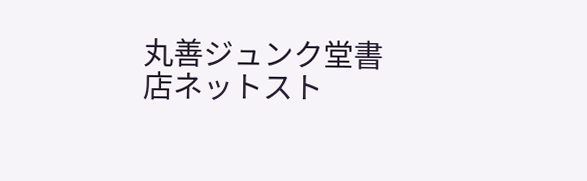丸善ジュンク堂書店ネットスト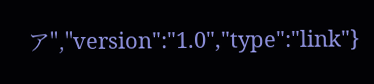ア","version":"1.0","type":"link"}